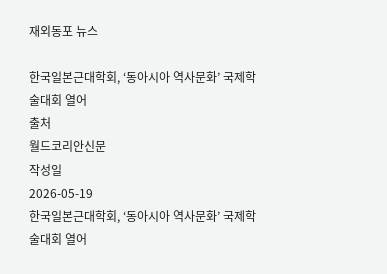재외동포 뉴스

한국일본근대학회, ‘동아시아 역사문화’ 국제학술대회 열어
출처
월드코리안신문
작성일
2026-05-19
한국일본근대학회, ‘동아시아 역사문화’ 국제학술대회 열어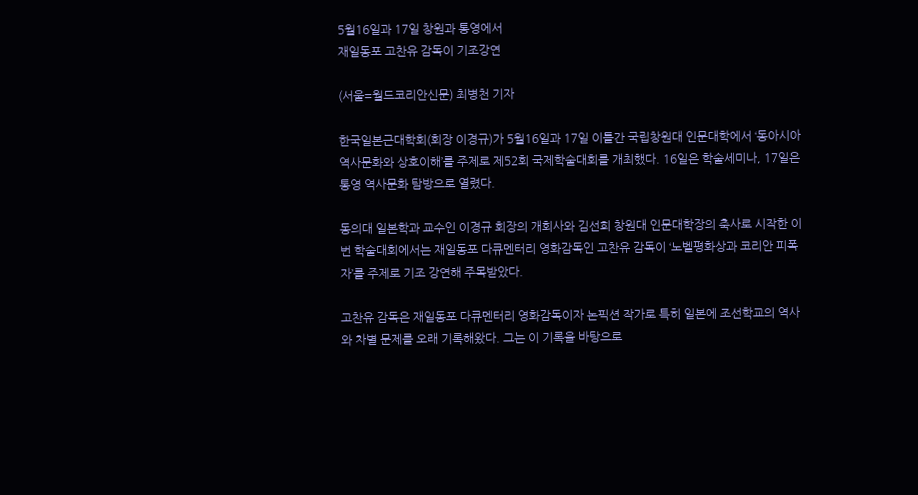5월16일과 17일 창원과 통영에서
재일동포 고찬유 감독이 기조강연

(서울=월드코리안신문) 최병천 기자

한국일본근대학회(회장 이경규)가 5월16일과 17일 이틀간 국립창원대 인문대학에서 ‘동아시아 역사문화와 상호이해’를 주제로 제52회 국제학술대회를 개최했다. 16일은 학술세미나, 17일은 통영 역사문화 탐방으로 열렸다.

동의대 일본학과 교수인 이경규 회장의 개회사와 김선희 창원대 인문대학장의 축사로 시작한 이번 학술대회에서는 재일동포 다큐멘터리 영화감독인 고찬유 감독이 ‘노벨평화상과 코리안 피폭자’를 주제로 기조 강연해 주목받았다.

고찬유 감독은 재일동포 다큐멘터리 영화감독이자 논픽션 작가로 특히 일본에 조선학교의 역사와 차별 문제를 오래 기록해왔다. 그는 이 기록을 바탕으로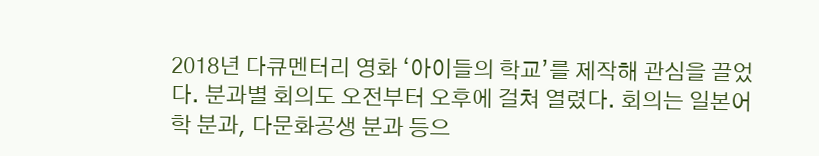2018년 다큐멘터리 영화 ‘아이들의 학교’를 제작해 관심을 끌었다. 분과별 회의도 오전부터 오후에 걸쳐 열렸다. 회의는 일본어학 분과, 다문화공생 분과 등으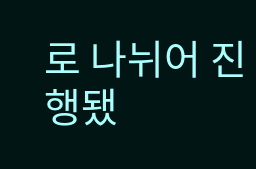로 나뉘어 진행됐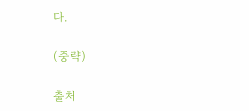다.

(중략)

출처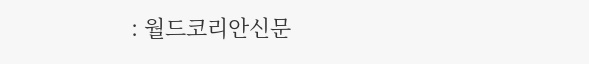: 월드코리안신문